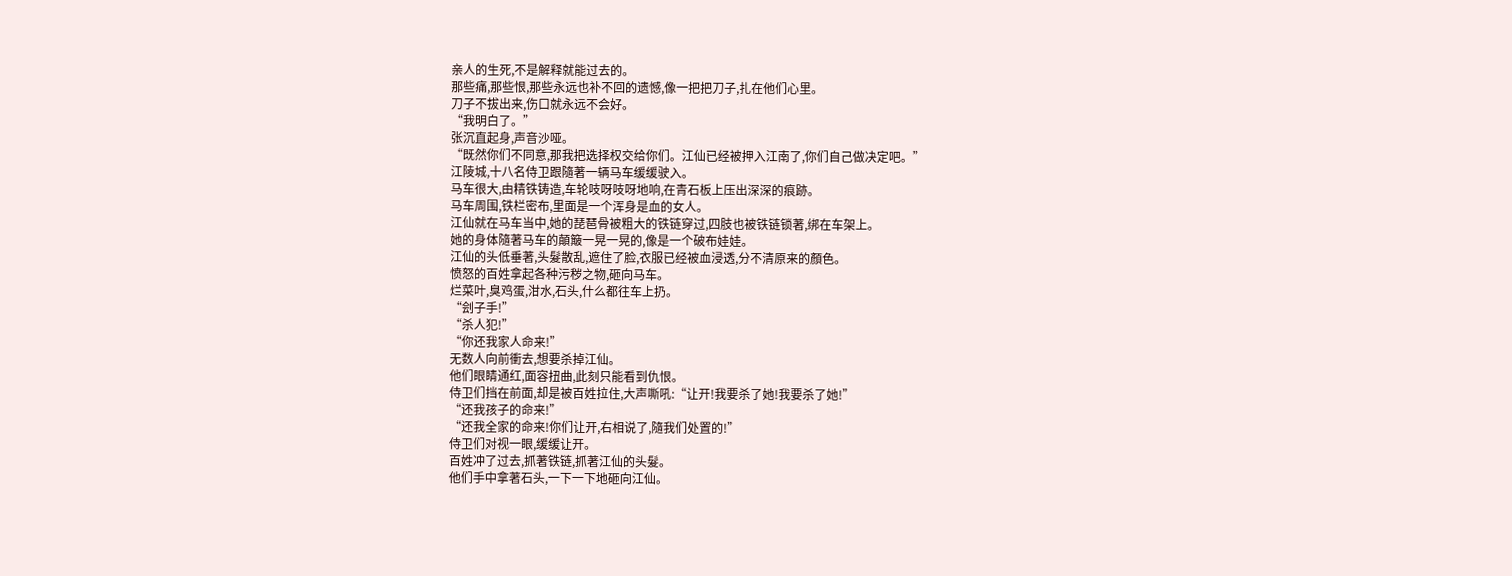亲人的生死,不是解释就能过去的。
那些痛,那些恨,那些永远也补不回的遗憾,像一把把刀子,扎在他们心里。
刀子不拔出来,伤口就永远不会好。
“我明白了。”
张沉直起身,声音沙哑。
“既然你们不同意,那我把选择权交给你们。江仙已经被押入江南了,你们自己做决定吧。”
江陵城,十八名侍卫跟隨著一辆马车缓缓驶入。
马车很大,由精铁铸造,车轮吱呀吱呀地响,在青石板上压出深深的痕跡。
马车周围,铁栏密布,里面是一个浑身是血的女人。
江仙就在马车当中,她的琵琶骨被粗大的铁链穿过,四肢也被铁链锁著,绑在车架上。
她的身体隨著马车的顛簸一晃一晃的,像是一个破布娃娃。
江仙的头低垂著,头髮散乱,遮住了脸,衣服已经被血浸透,分不清原来的顏色。
愤怒的百姓拿起各种污秽之物,砸向马车。
烂菜叶,臭鸡蛋,泔水,石头,什么都往车上扔。
“刽子手!”
“杀人犯!”
“你还我家人命来!”
无数人向前衝去,想要杀掉江仙。
他们眼睛通红,面容扭曲,此刻只能看到仇恨。
侍卫们挡在前面,却是被百姓拉住,大声嘶吼:“让开!我要杀了她!我要杀了她!”
“还我孩子的命来!”
“还我全家的命来!你们让开,右相说了,隨我们处置的!”
侍卫们对视一眼,缓缓让开。
百姓冲了过去,抓著铁链,抓著江仙的头髮。
他们手中拿著石头,一下一下地砸向江仙。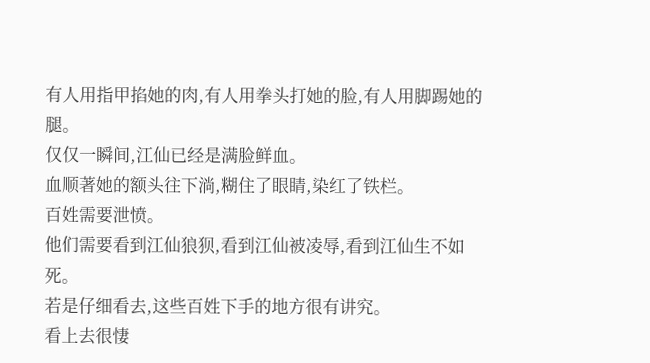有人用指甲掐她的肉,有人用拳头打她的脸,有人用脚踢她的腿。
仅仅一瞬间,江仙已经是满脸鲜血。
血顺著她的额头往下淌,糊住了眼睛,染红了铁栏。
百姓需要泄愤。
他们需要看到江仙狼狈,看到江仙被凌辱,看到江仙生不如死。
若是仔细看去,这些百姓下手的地方很有讲究。
看上去很悽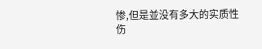惨,但是並没有多大的实质性伤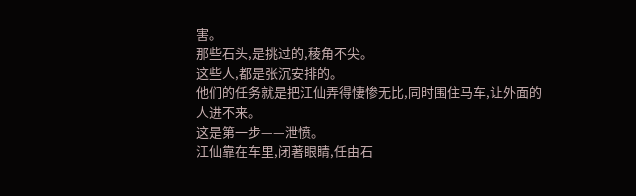害。
那些石头,是挑过的,稜角不尖。
这些人,都是张沉安排的。
他们的任务就是把江仙弄得悽惨无比,同时围住马车,让外面的人进不来。
这是第一步——泄愤。
江仙靠在车里,闭著眼睛,任由石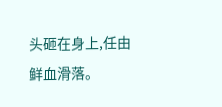头砸在身上,任由鲜血滑落。